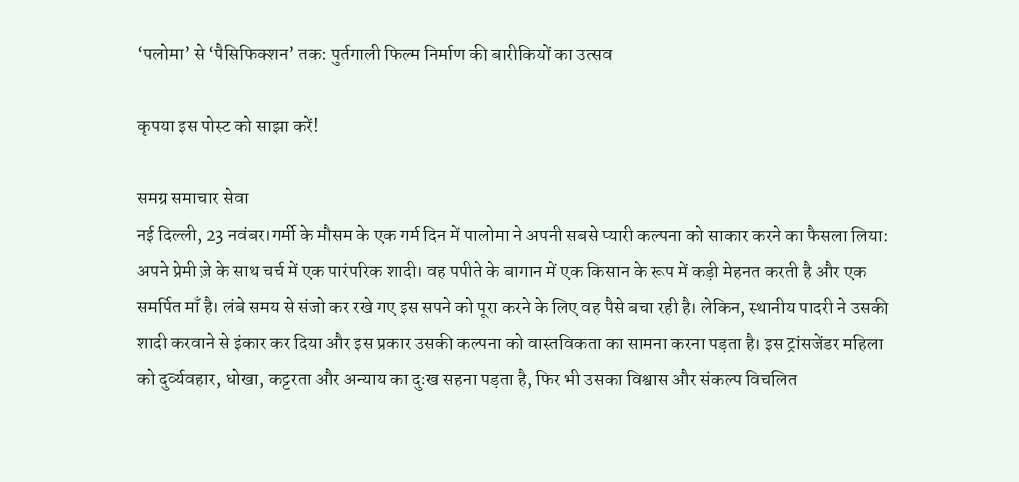‘पलोमा’ से ‘पैसिफिक्शन’ तक: पुर्तगाली फिल्म निर्माण की बारीकियों का उत्सव

कृपया इस पोस्ट को साझा करें!

समग्र समाचार सेवा
नई दिल्ली, 23 नवंबर।गर्मी के मौसम के एक गर्म दिन में पालोमा ने अपनी सबसे प्यारी कल्पना को साकार करने का फैसला लिया: अपने प्रेमी ज़े के साथ चर्च में एक पारंपरिक शादी। वह पपीते के बागान में एक किसान के रूप में कड़ी मेहनत करती है और एक समर्पित माँ है। लंबे समय से संजो कर रखे गए इस सपने को पूरा करने के लिए वह पैसे बचा रही है। लेकिन, स्थानीय पादरी ने उसकी शादी करवाने से इंकार कर दिया और इस प्रकार उसकी कल्पना को वास्तविकता का सामना करना पड़ता है। इस ट्रांसजेंडर महिला को दुर्व्यवहार, धोखा, कट्टरता और अन्याय का दुःख सहना पड़ता है, फिर भी उसका विश्वास और संकल्प विचलित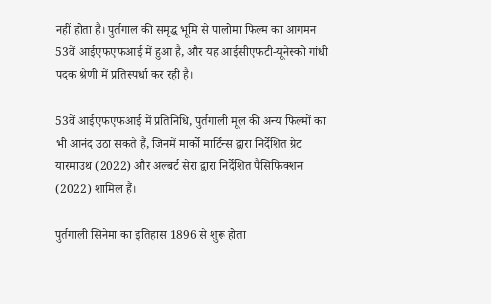नहीं होता है। पुर्तगाल की समृद्ध भूमि से पालोमा फिल्म का आगमन 53वें आईएफएफआई में हुआ है, और यह आईसीएफटी-यूनेस्को गांधी पदक श्रेणी में प्रतिस्पर्धा कर रही है।

53वें आईएफएफआई में प्रतिनिधि, पुर्तगाली मूल की अन्य फिल्मों का भी आनंद उठा सकते हैं, जिनमें मार्को मार्टिन्स द्वारा निर्देशित ग्रेट यारमाउथ (2022) और अल्बर्ट सेरा द्वारा निर्देशित पैसिफिक्शन (2022) शामिल हैं।

पुर्तगाली सिनेमा का इतिहास 1896 से शुरू होता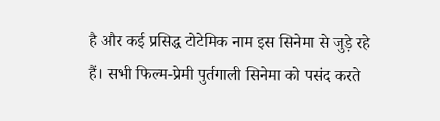है और कई प्रसिद्ध टोटेमिक नाम इस सिनेमा से जुड़े रहे हैं। सभी फिल्म-प्रेमी पुर्तगाली सिनेमा को पसंद करते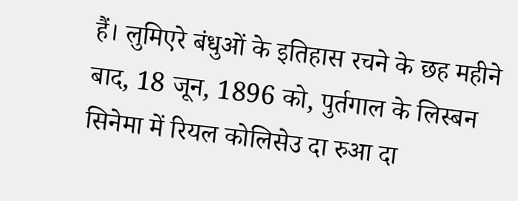हैं। लुमिएरे बंधुओं के इतिहास रचने के छह महीने बाद, 18 जून, 1896 को, पुर्तगाल के लिस्बन सिनेमा में रियल कोलिसेउ दा रुआ दा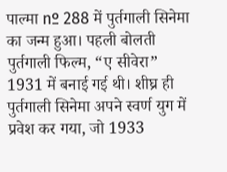पाल्मा nº 288 में पुर्तगाली सिनेमा का जन्म हुआ। पहली बोलती पुर्तगाली फिल्म, “ए सीवेरा” 1931 में बनाई गई थी। शीघ्र ही पुर्तगाली सिनेमा अपने स्वर्ण युग में प्रवेश कर गया, जो 1933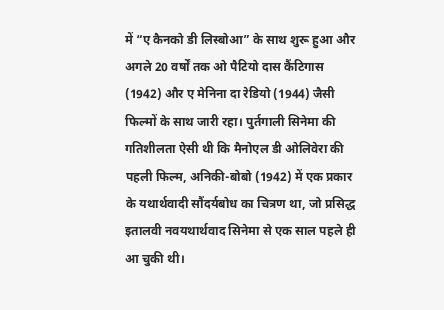में “ए कैनको डी लिस्बोआ” के साथ शुरू हुआ और अगले 20 वर्षों तक ओ पैटियो दास कैंटिगास (1942) और ए मेनिना दा रेडियो (1944) जैसी फिल्मों के साथ जारी रहा। पुर्तगाली सिनेमा की गतिशीलता ऐसी थी कि मैनोएल डी ओलिवेरा की पहली फिल्म, अनिकी-बोबो (1942) में एक प्रकार के यथार्थवादी सौंदर्यबोध का चित्रण था, जो प्रसिद्ध इतालवी नवयथार्थवाद सिनेमा से एक साल पहले ही आ चुकी थी।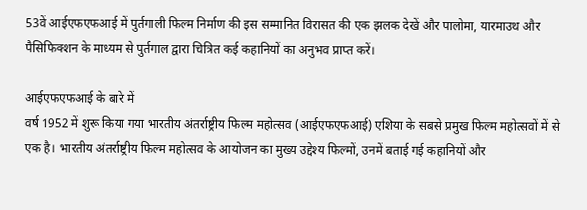53वें आईएफएफआई में पुर्तगाली फिल्म निर्माण की इस सम्मानित विरासत की एक झलक देखें और पालोमा, यारमाउथ और पैसिफिक्शन के माध्यम से पुर्तगाल द्वारा चित्रित कई कहानियों का अनुभव प्राप्त करें।

आईएफएफआई के बारे में
वर्ष 1952 में शुरू किया गया भारतीय अंतर्राष्ट्रीय फिल्म महोत्सव (आईएफएफआई) एशिया के सबसे प्रमुख फिल्म महोत्सवों में से एक है। भारतीय अंतर्राष्ट्रीय फिल्म महोत्सव के आयोजन का मुख्‍य उद्देश्‍य फिल्मों, उनमें बताई गई कहानियों और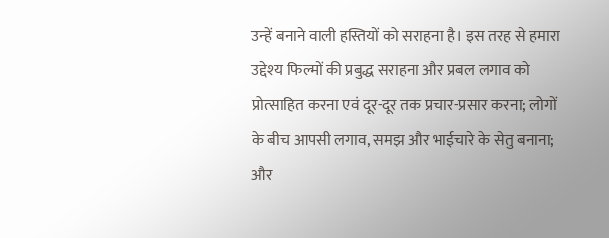उन्‍हें बनाने वाली हस्तियों को सराहना है। इस तरह से हमारा उद्देश्‍य फिल्मों की प्रबुद्ध सराहना और प्रबल लगाव को प्रोत्‍साहित करना एवं दूर-दूर तक प्रचार-प्रसार करना; लोगों के बीच आपसी लगाव, समझ और भाईचारे के सेतु बनाना; और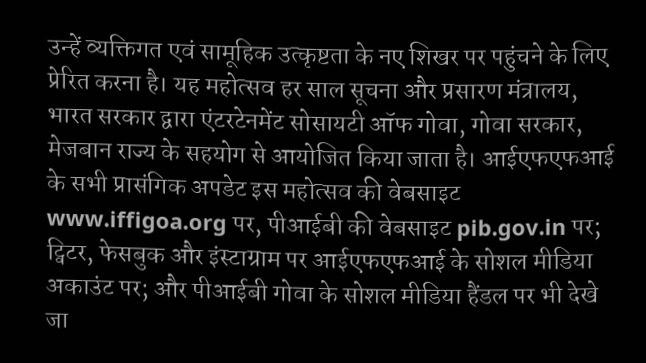उन्हें व्यक्तिगत एवं सामूहिक उत्कृष्टता के नए शिखर पर पहुंचने के लिए प्रेरित करना है। यह महोत्सव हर साल सूचना और प्रसारण मंत्रालय, भारत सरकार द्वारा एंटरटेनमेंट सोसायटी ऑफ गोवा, गोवा सरकार, मेजबान राज्य के सहयोग से आयोजित किया जाता है। आईएफएफआई के सभी प्रासंगिक अपडेट इस महोत्सव की वेबसाइट www.iffigoa.org पर, पीआईबी की वेबसाइट pib.gov.in पर; ट्विटर, फेसबुक और इंस्टाग्राम पर आईएफएफआई के सोशल मीडिया अकाउंट पर; और पीआईबी गोवा के सोशल मीडिया हैंडल पर भी देखे जा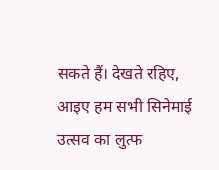सकते हैं। देखते रहिए, आइए हम सभी सिनेमाई उत्सव का लुत्‍फ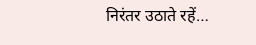निरंतर उठाते रहें…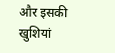और इसकी खुशियां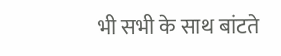भी सभी के साथ बांटते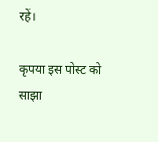रहें।

कृपया इस पोस्ट को साझा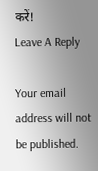करें!
Leave A Reply

Your email address will not be published.